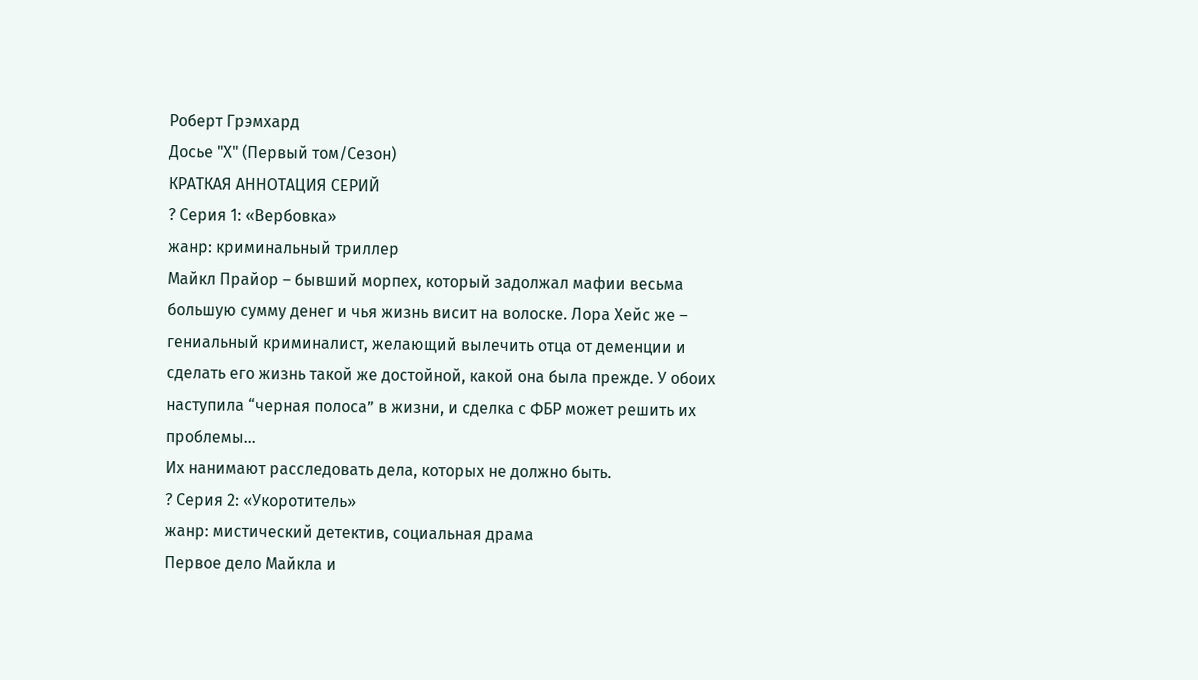Роберт Грэмхард
Досье "Х" (Первый том/Сезон)
КРАТКАЯ АННОТАЦИЯ СЕРИЙ
? Серия 1: «Вербовка»
жанр: криминальный триллер
Майкл Прайор – бывший морпех, который задолжал мафии весьма большую сумму денег и чья жизнь висит на волоске. Лора Хейс же – гениальный криминалист, желающий вылечить отца от деменции и сделать его жизнь такой же достойной, какой она была прежде. У обоих наступила “черная полоса” в жизни, и сделка с ФБР может решить их проблемы…
Их нанимают расследовать дела, которых не должно быть.
? Серия 2: «Укоротитель»
жанр: мистический детектив, социальная драма
Первое дело Майкла и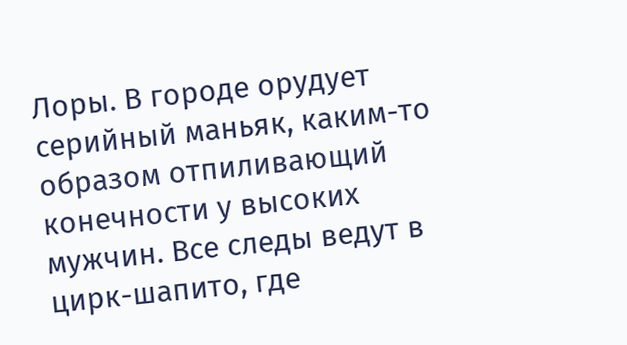Лоры. В городе орудует серийный маньяк, каким-то образом отпиливающий конечности у высоких мужчин. Все следы ведут в цирк-шапито, где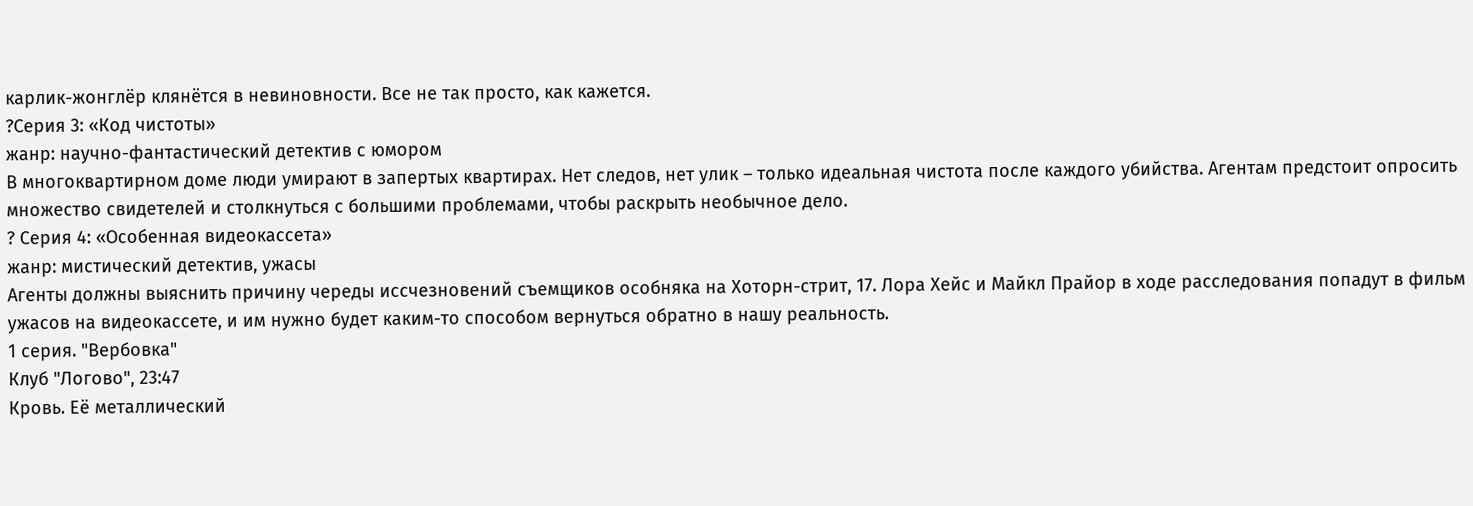карлик-жонглёр клянётся в невиновности. Все не так просто, как кажется.
?Серия 3: «Код чистоты»
жанр: научно-фантастический детектив с юмором
В многоквартирном доме люди умирают в запертых квартирах. Нет следов, нет улик – только идеальная чистота после каждого убийства. Агентам предстоит опросить множество свидетелей и столкнуться с большими проблемами, чтобы раскрыть необычное дело.
? Серия 4: «Особенная видеокассета»
жанр: мистический детектив, ужасы
Агенты должны выяснить причину череды иссчезновений съемщиков особняка на Хоторн-стрит, 17. Лора Хейс и Майкл Прайор в ходе расследования попадут в фильм ужасов на видеокассете, и им нужно будет каким-то способом вернуться обратно в нашу реальность.
1 серия. "Вербовка"
Клуб "Логово", 23:47
Кровь. Её металлический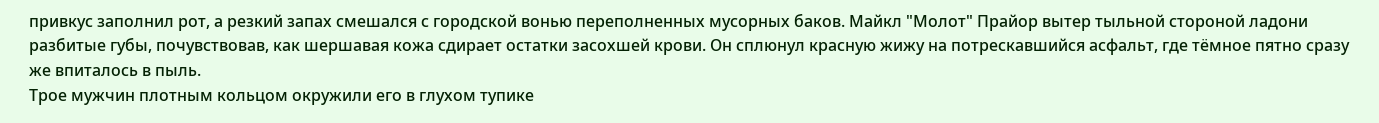привкус заполнил рот, а резкий запах смешался с городской вонью переполненных мусорных баков. Майкл "Молот" Прайор вытер тыльной стороной ладони разбитые губы, почувствовав, как шершавая кожа сдирает остатки засохшей крови. Он сплюнул красную жижу на потрескавшийся асфальт, где тёмное пятно сразу же впиталось в пыль.
Трое мужчин плотным кольцом окружили его в глухом тупике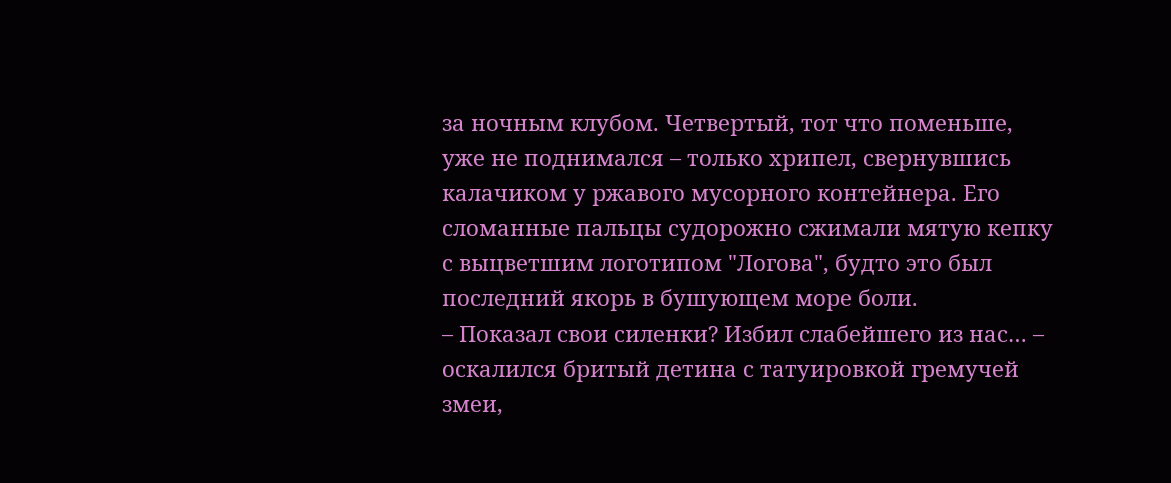за ночным клубом. Четвертый, тот что поменьше, уже не поднимался – только хрипел, свернувшись калачиком у ржавого мусорного контейнера. Его сломанные пальцы судорожно сжимали мятую кепку с выцветшим логотипом "Логова", будто это был последний якорь в бушующем море боли.
– Показал свои силенки? Избил слабейшего из нас… – оскалился бритый детина с татуировкой гремучей змеи,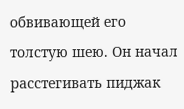обвивающей его толстую шею. Он начал расстегивать пиджак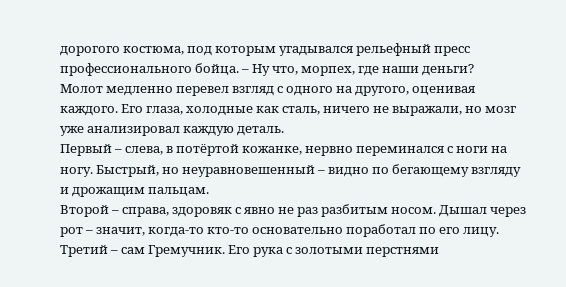дорогого костюма, под которым угадывался рельефный пресс профессионального бойца. – Ну что, морпех, где наши деньги?
Молот медленно перевел взгляд с одного на другого, оценивая каждого. Его глаза, холодные как сталь, ничего не выражали, но мозг уже анализировал каждую деталь.
Первый – слева, в потёртой кожанке, нервно переминался с ноги на ногу. Быстрый, но неуравновешенный – видно по бегающему взгляду и дрожащим пальцам.
Второй – справа, здоровяк с явно не раз разбитым носом. Дышал через рот – значит, когда-то кто-то основательно поработал по его лицу.
Третий – сам Гремучник. Его рука с золотыми перстнями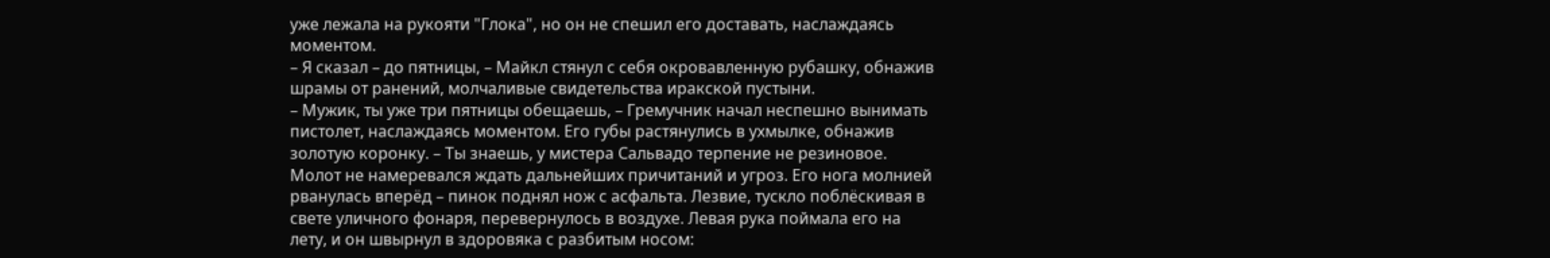уже лежала на рукояти "Глока", но он не спешил его доставать, наслаждаясь моментом.
– Я сказал – до пятницы, – Майкл стянул с себя окровавленную рубашку, обнажив шрамы от ранений, молчаливые свидетельства иракской пустыни.
– Мужик, ты уже три пятницы обещаешь, – Гремучник начал неспешно вынимать пистолет, наслаждаясь моментом. Его губы растянулись в ухмылке, обнажив золотую коронку. – Ты знаешь, у мистера Сальвадо терпение не резиновое.
Молот не намеревался ждать дальнейших причитаний и угроз. Его нога молнией рванулась вперёд – пинок поднял нож с асфальта. Лезвие, тускло поблёскивая в свете уличного фонаря, перевернулось в воздухе. Левая рука поймала его на лету, и он швырнул в здоровяка с разбитым носом: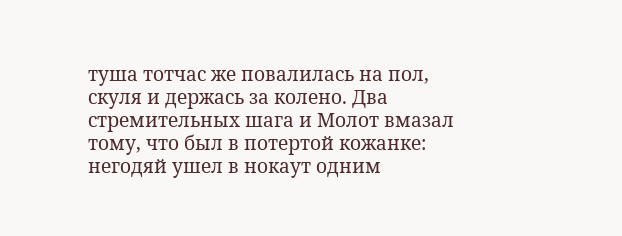туша тотчас же повалилась на пол, скуля и держась за колено. Два стремительных шага и Молот вмазал тому, что был в потертой кожанке: негодяй ушел в нокаут одним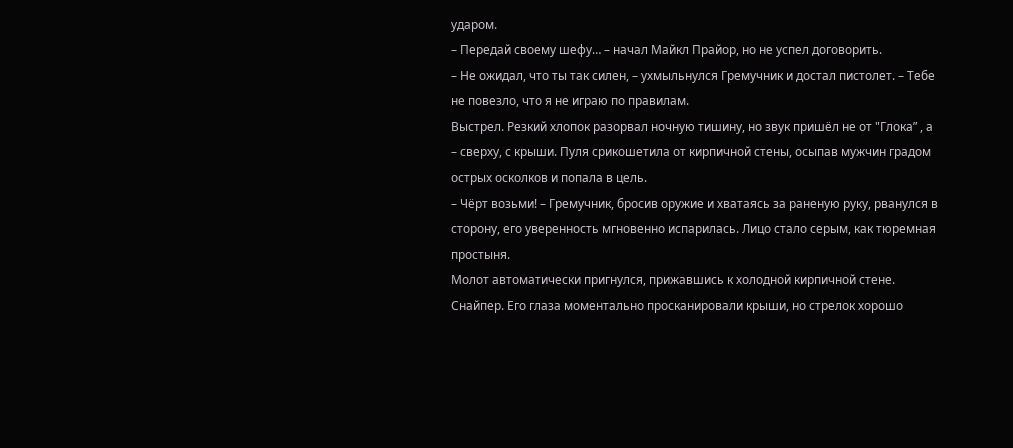ударом.
– Передай своему шефу… – начал Майкл Прайор, но не успел договорить.
– Не ожидал, что ты так силен, – ухмыльнулся Гремучник и достал пистолет. – Тебе не повезло, что я не играю по правилам.
Выстрел. Резкий хлопок разорвал ночную тишину, но звук пришёл не от "Глока” , а – сверху, с крыши. Пуля срикошетила от кирпичной стены, осыпав мужчин градом острых осколков и попала в цель.
– Чёрт возьми! – Гремучник, бросив оружие и хватаясь за раненую руку, рванулся в сторону, его уверенность мгновенно испарилась. Лицо стало серым, как тюремная простыня.
Молот автоматически пригнулся, прижавшись к холодной кирпичной стене. Снайпер. Его глаза моментально просканировали крыши, но стрелок хорошо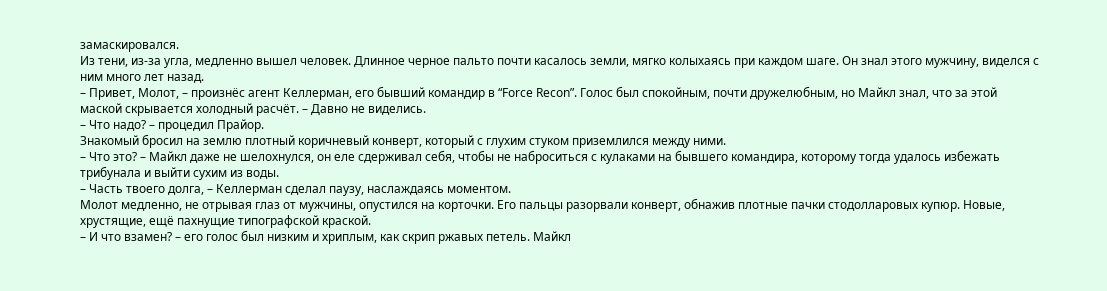замаскировался.
Из тени, из-за угла, медленно вышел человек. Длинное черное пальто почти касалось земли, мягко колыхаясь при каждом шаге. Он знал этого мужчину, виделся с ним много лет назад.
– Привет, Молот, – произнёс агент Келлерман, его бывший командир в “Force Recon”. Голос был спокойным, почти дружелюбным, но Майкл знал, что за этой маской скрывается холодный расчёт. – Давно не виделись.
– Что надо? – процедил Прайор.
Знакомый бросил на землю плотный коричневый конверт, который с глухим стуком приземлился между ними.
– Что это? – Майкл даже не шелохнулся, он еле сдерживал себя, чтобы не наброситься с кулаками на бывшего командира, которому тогда удалось избежать трибунала и выйти сухим из воды.
– Часть твоего долга, – Келлерман сделал паузу, наслаждаясь моментом.
Молот медленно, не отрывая глаз от мужчины, опустился на корточки. Его пальцы разорвали конверт, обнажив плотные пачки стодолларовых купюр. Новые, хрустящие, ещё пахнущие типографской краской.
– И что взамен? – его голос был низким и хриплым, как скрип ржавых петель. Майкл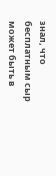знал, что бесплатным сыр может быть в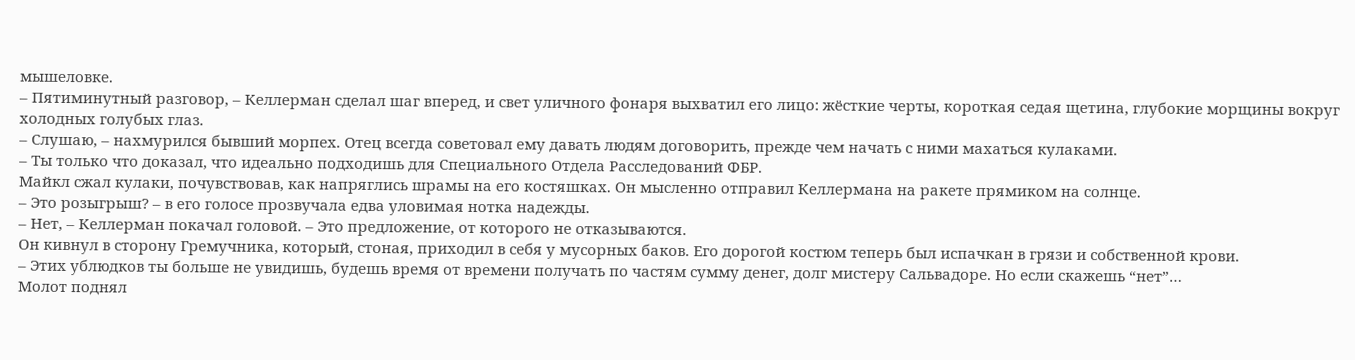мышеловке.
– Пятиминутный разговор, – Келлерман сделал шаг вперед, и свет уличного фонаря выхватил его лицо: жёсткие черты, короткая седая щетина, глубокие морщины вокруг холодных голубых глаз.
– Слушаю, – нахмурился бывший морпех. Отец всегда советовал ему давать людям договорить, прежде чем начать с ними махаться кулаками.
– Ты только что доказал, что идеально подходишь для Специального Отдела Расследований ФБР.
Майкл сжал кулаки, почувствовав, как напряглись шрамы на его костяшках. Он мысленно отправил Келлермана на ракете прямиком на солнце.
– Это розыгрыш? – в его голосе прозвучала едва уловимая нотка надежды.
– Нет, – Келлерман покачал головой. – Это предложение, от которого не отказываются.
Он кивнул в сторону Гремучника, который, стоная, приходил в себя у мусорных баков. Его дорогой костюм теперь был испачкан в грязи и собственной крови.
– Этих ублюдков ты больше не увидишь, будешь время от времени получать по частям сумму денег, долг мистеру Сальвадоре. Но если скажешь “нет”…
Молот поднял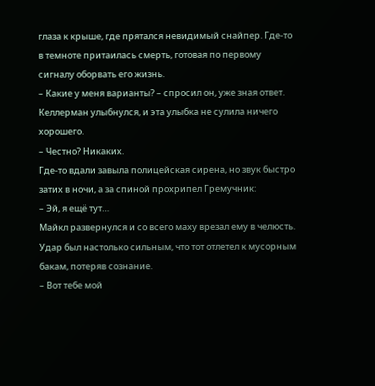глаза к крыше, где прятался невидимый снайпер. Где-то в темноте притаилась смерть, готовая по первому сигналу оборвать его жизнь.
– Какие у меня варианты? – спросил он, уже зная ответ. Келлерман улыбнулся, и эта улыбка не сулила ничего хорошего.
– Честно? Никаких.
Где-то вдали завыла полицейская сирена, но звук быстро затих в ночи, а за спиной прохрипел Гремучник:
– Эй, я ещё тут…
Майкл развернулся и со всего маху врезал ему в челюсть. Удар был настолько сильным, что тот отлетел к мусорным бакам, потеряв сознание.
– Вот тебе мой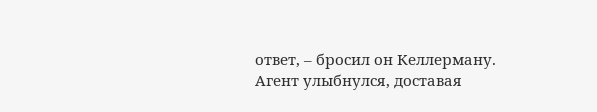ответ, – бросил он Келлерману.
Агент улыбнулся, доставая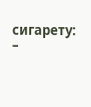сигарету:
–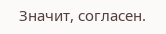Значит, согласен.